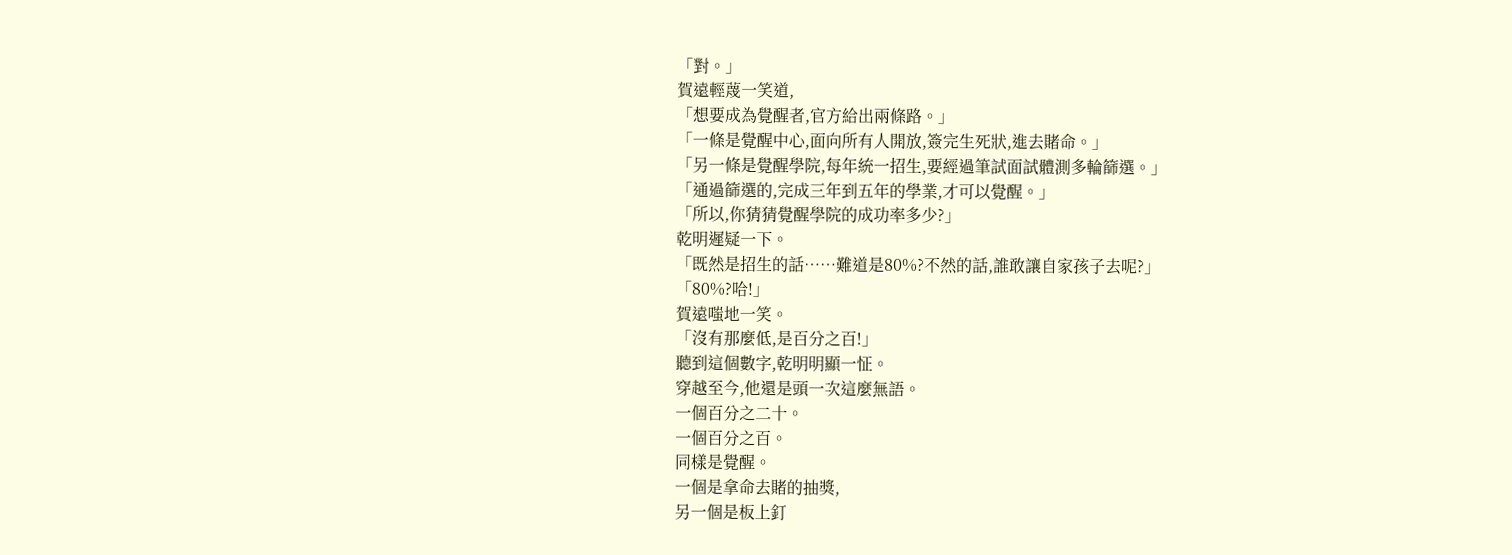「對。」
賀遠輕蔑一笑道,
「想要成為覺醒者,官方給出兩條路。」
「一條是覺醒中心,面向所有人開放,簽完生死狀,進去賭命。」
「另一條是覺醒學院,每年統一招生,要經過筆試面試體測多輪篩選。」
「通過篩選的,完成三年到五年的學業,才可以覺醒。」
「所以,你猜猜覺醒學院的成功率多少?」
乾明遲疑一下。
「既然是招生的話……難道是80%?不然的話,誰敢讓自家孩子去呢?」
「80%?哈!」
賀遠嗤地一笑。
「沒有那麼低,是百分之百!」
聽到這個數字,乾明明顯一怔。
穿越至今,他還是頭一次這麼無語。
一個百分之二十。
一個百分之百。
同樣是覺醒。
一個是拿命去賭的抽獎,
另一個是板上釘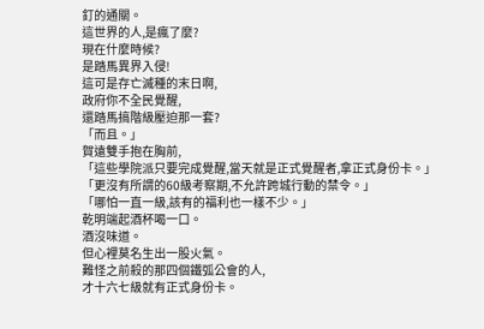釘的通關。
這世界的人,是瘋了麼?
現在什麼時候?
是踏馬異界入侵!
這可是存亡滅種的末日啊,
政府你不全民覺醒,
還踏馬搞階級壓迫那一套?
「而且。」
賀遠雙手抱在胸前,
「這些學院派只要完成覺醒,當天就是正式覺醒者,拿正式身份卡。」
「更沒有所謂的60級考察期,不允許跨城行動的禁令。」
「哪怕一直一級,該有的福利也一樣不少。」
乾明端起酒杯喝一口。
酒沒味道。
但心裡莫名生出一股火氣。
難怪之前殺的那四個鐵弧公會的人,
才十六七級就有正式身份卡。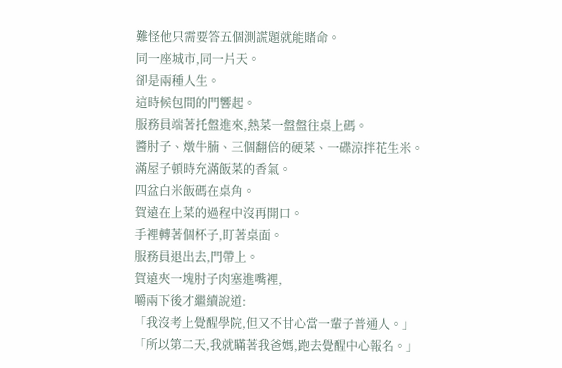難怪他只需要答五個測謊題就能賭命。
同一座城市,同一片天。
卻是兩種人生。
這時候包間的門響起。
服務員端著托盤進來,熱菜一盤盤往桌上碼。
醬肘子、燉牛腩、三個翻倍的硬菜、一碟涼拌花生米。
滿屋子頓時充滿飯菜的香氣。
四盆白米飯碼在桌角。
賀遠在上菜的過程中沒再開口。
手裡轉著個杯子,盯著桌面。
服務員退出去,門帶上。
賀遠夾一塊肘子肉塞進嘴裡,
嚼兩下後才繼續說道:
「我沒考上覺醒學院,但又不甘心當一輩子普通人。」
「所以第二天,我就瞞著我爸媽,跑去覺醒中心報名。」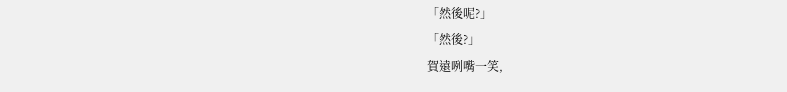「然後呢?」
「然後?」
賀遠咧嘴一笑,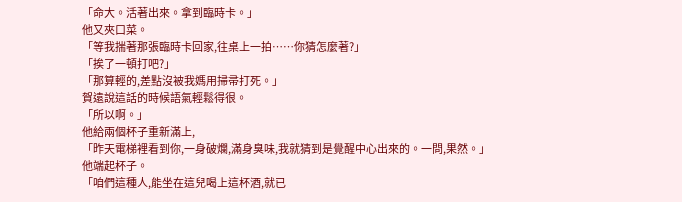「命大。活著出來。拿到臨時卡。」
他又夾口菜。
「等我揣著那張臨時卡回家,往桌上一拍……你猜怎麼著?」
「挨了一頓打吧?」
「那算輕的,差點沒被我媽用掃帚打死。」
賀遠說這話的時候語氣輕鬆得很。
「所以啊。」
他給兩個杯子重新滿上,
「昨天電梯裡看到你,一身破爛,滿身臭味,我就猜到是覺醒中心出來的。一問,果然。」
他端起杯子。
「咱們這種人,能坐在這兒喝上這杯酒,就已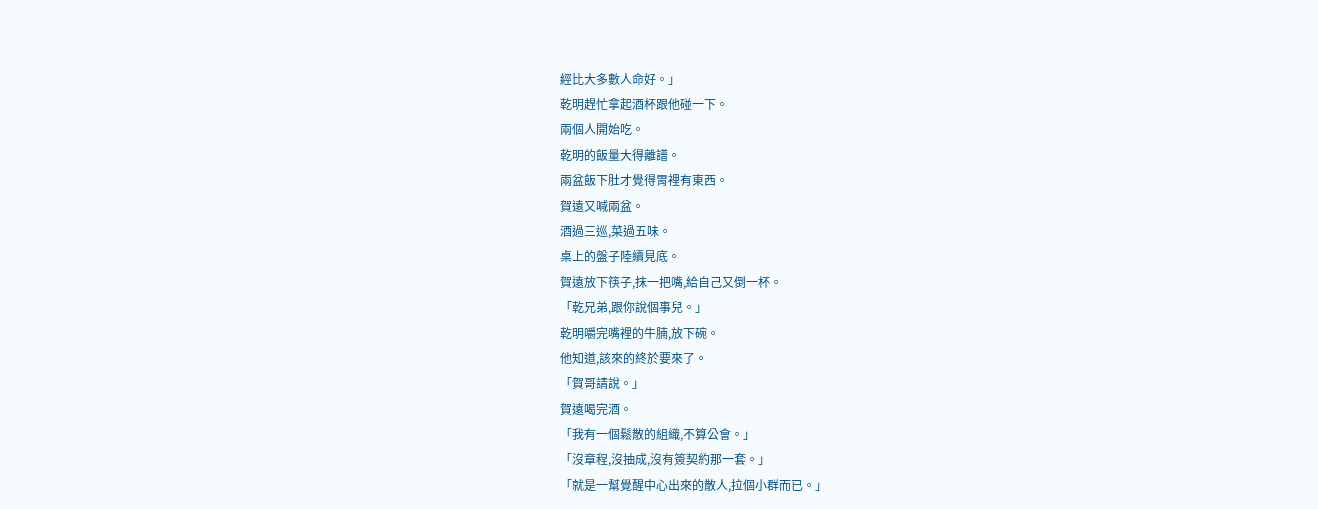經比大多數人命好。」
乾明趕忙拿起酒杯跟他碰一下。
兩個人開始吃。
乾明的飯量大得離譜。
兩盆飯下肚才覺得胃裡有東西。
賀遠又喊兩盆。
酒過三巡,菜過五味。
桌上的盤子陸續見底。
賀遠放下筷子,抹一把嘴,給自己又倒一杯。
「乾兄弟,跟你說個事兒。」
乾明嚼完嘴裡的牛腩,放下碗。
他知道,該來的終於要來了。
「賀哥請說。」
賀遠喝完酒。
「我有一個鬆散的組織,不算公會。」
「沒章程,沒抽成,沒有簽契約那一套。」
「就是一幫覺醒中心出來的散人,拉個小群而已。」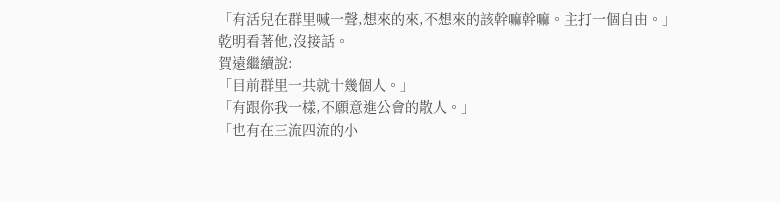「有活兒在群里喊一聲,想來的來,不想來的該幹嘛幹嘛。主打一個自由。」
乾明看著他,沒接話。
賀遠繼續說:
「目前群里一共就十幾個人。」
「有跟你我一樣,不願意進公會的散人。」
「也有在三流四流的小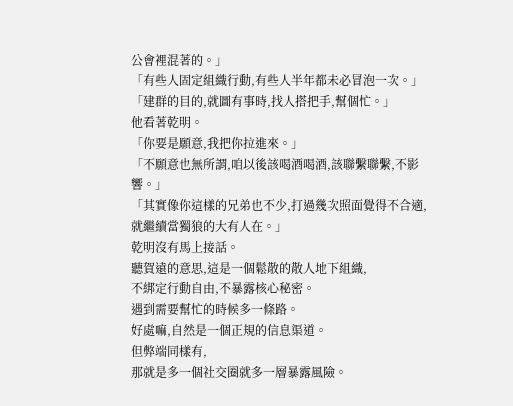公會裡混著的。」
「有些人固定組織行動,有些人半年都未必冒泡一次。」
「建群的目的,就圖有事時,找人搭把手,幫個忙。」
他看著乾明。
「你要是願意,我把你拉進來。」
「不願意也無所謂,咱以後該喝酒喝酒,該聯繫聯繫,不影響。」
「其實像你這樣的兄弟也不少,打過幾次照面覺得不合適,就繼續當獨狼的大有人在。」
乾明沒有馬上接話。
聽賀遠的意思,這是一個鬆散的散人地下組織,
不綁定行動自由,不暴露核心秘密。
遇到需要幫忙的時候多一條路。
好處嘛,自然是一個正規的信息渠道。
但弊端同樣有,
那就是多一個社交圈就多一層暴露風險。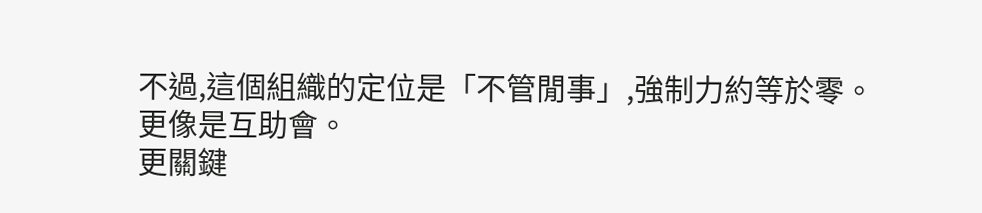不過,這個組織的定位是「不管閒事」,強制力約等於零。
更像是互助會。
更關鍵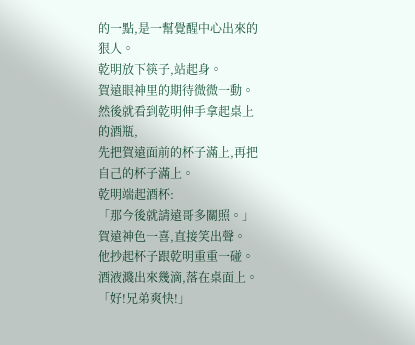的一點,是一幫覺醒中心出來的狠人。
乾明放下筷子,站起身。
賀遠眼神里的期待微微一動。
然後就看到乾明伸手拿起桌上的酒瓶,
先把賀遠面前的杯子滿上,再把自己的杯子滿上。
乾明端起酒杯:
「那今後就請遠哥多關照。」
賀遠神色一喜,直接笑出聲。
他抄起杯子跟乾明重重一碰。
酒液濺出來幾滴,落在桌面上。
「好!兄弟爽快!」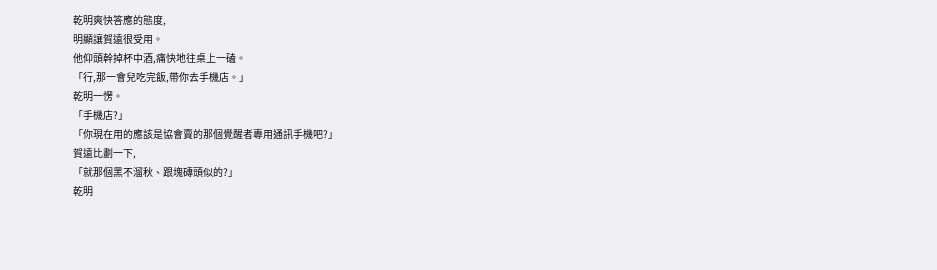乾明爽快答應的態度,
明顯讓賀遠很受用。
他仰頭幹掉杯中酒,痛快地往桌上一磕。
「行,那一會兒吃完飯,帶你去手機店。」
乾明一愣。
「手機店?」
「你現在用的應該是協會賣的那個覺醒者專用通訊手機吧?」
賀遠比劃一下,
「就那個黑不溜秋、跟塊磚頭似的?」
乾明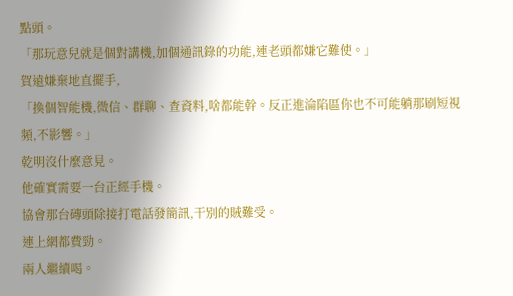點頭。
「那玩意兒就是個對講機,加個通訊錄的功能,連老頭都嫌它難使。」
賀遠嫌棄地直擺手,
「換個智能機,微信、群聊、查資料,啥都能幹。反正進淪陷區你也不可能躺那刷短視頻,不影響。」
乾明沒什麼意見。
他確實需要一台正經手機。
協會那台磚頭除接打電話發簡訊,干別的賊難受。
連上網都費勁。
兩人繼續喝。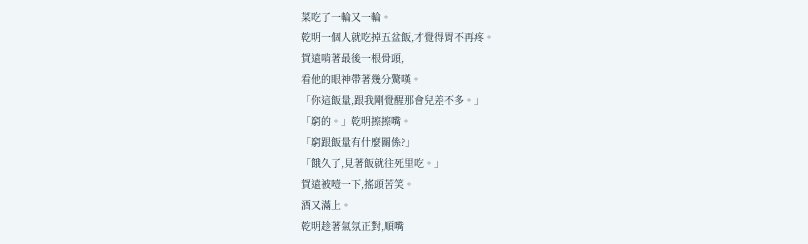菜吃了一輪又一輪。
乾明一個人就吃掉五盆飯,才覺得胃不再疼。
賀遠啃著最後一根骨頭,
看他的眼神帶著幾分驚嘆。
「你這飯量,跟我剛覺醒那會兒差不多。」
「窮的。」乾明擦擦嘴。
「窮跟飯量有什麼關係?」
「餓久了,見著飯就往死里吃。」
賀遠被噎一下,搖頭苦笑。
酒又滿上。
乾明趁著氣氛正對,順嘴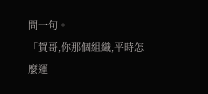問一句。
「賀哥,你那個組織,平時怎麼運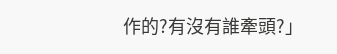作的?有沒有誰牽頭?」